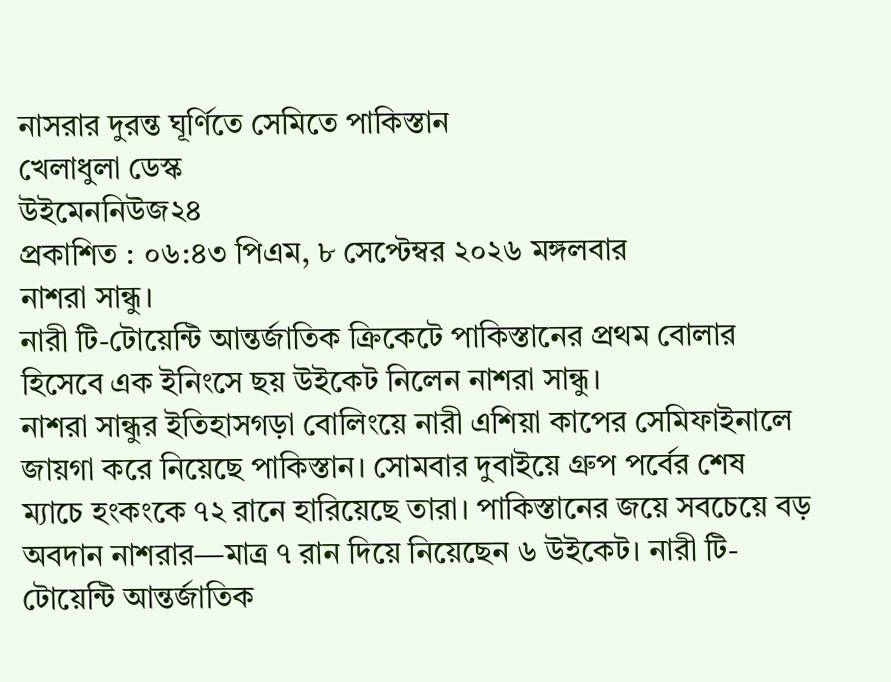নাসরার দুরন্ত ঘূর্ণিতে সেমিতে পাকিস্তান
খেলাধুলা ডেস্ক
উইমেননিউজ২৪
প্রকাশিত : ০৬:৪৩ পিএম, ৮ সেপ্টেম্বর ২০২৬ মঙ্গলবার
নাশরা সান্ধু।
নারী টি-টোয়েন্টি আন্তর্জাতিক ক্রিকেটে পাকিস্তানের প্রথম বোলার হিসেবে এক ইনিংসে ছয় উইকেট নিলেন নাশরা সান্ধু।
নাশরা সান্ধুর ইতিহাসগড়া বোলিংয়ে নারী এশিয়া কাপের সেমিফাইনালে জায়গা করে নিয়েছে পাকিস্তান। সোমবার দুবাইয়ে গ্রুপ পর্বের শেষ ম্যাচে হংকংকে ৭২ রানে হারিয়েছে তারা। পাকিস্তানের জয়ে সবচেয়ে বড় অবদান নাশরার—মাত্র ৭ রান দিয়ে নিয়েছেন ৬ উইকেট। নারী টি-টোয়েন্টি আন্তর্জাতিক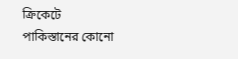ক্রিকেটে পাকিস্তানের কোনো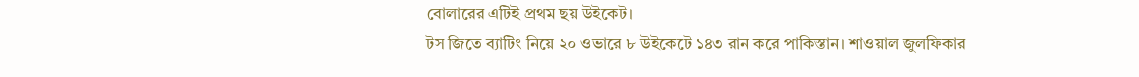বোলারের এটিই প্রথম ছয় উইকেট।
টস জিতে ব্যাটিং নিয়ে ২০ ওভারে ৮ উইকেটে ১৪৩ রান করে পাকিস্তান। শাওয়াল জুলফিকার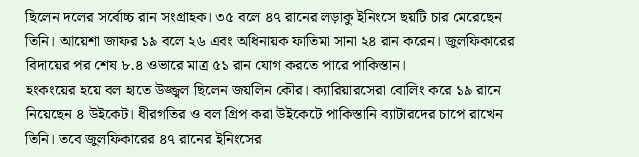ছিলেন দলের সর্বোচ্চ রান সংগ্রাহক। ৩৫ বলে ৪৭ রানের লড়াকু ইনিংসে ছয়টি চার মেরেছেন তিনি। আয়েশা জাফর ১৯ বলে ২৬ এবং অধিনায়ক ফাতিমা সানা ২৪ রান করেন। জুলফিকারের বিদায়ের পর শেষ ৮.৪ ওভারে মাত্র ৫১ রান যোগ করতে পারে পাকিস্তান।
হংকংয়ের হয়ে বল হাতে উজ্জ্বল ছিলেন জয়লিন কৌর। ক্যারিয়ারসেরা বোলিং করে ১৯ রানে নিয়েছেন ৪ উইকেট। ধীরগতির ও বল গ্রিপ করা উইকেটে পাকিস্তানি ব্যাটারদের চাপে রাখেন তিনি। তবে জুলফিকারের ৪৭ রানের ইনিংসের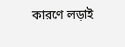কারণে লড়াই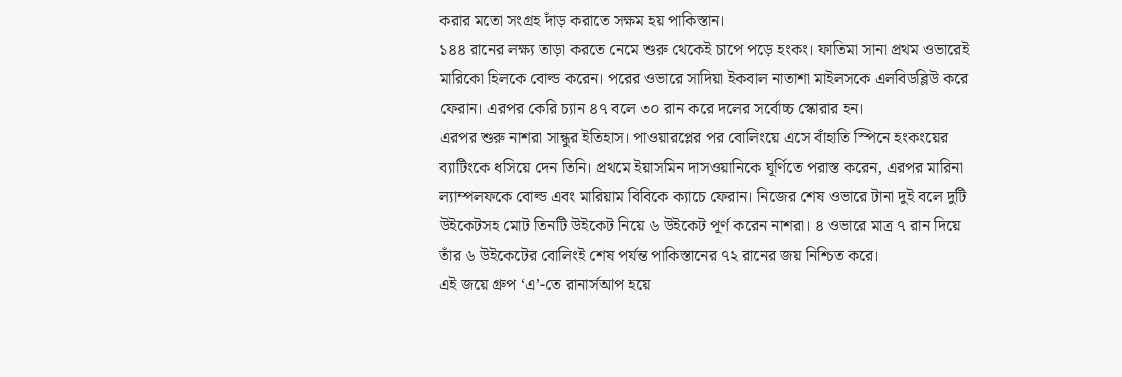করার মতো সংগ্রহ দাঁড় করাতে সক্ষম হয় পাকিস্তান।
১৪৪ রানের লক্ষ্য তাড়া করতে নেমে শুরু থেকেই চাপে পড়ে হংকং। ফাতিমা সানা প্রথম ওভারেই মারিকো হিলকে বোল্ড করেন। পরের ওভারে সাদিয়া ইকবাল নাতাশা মাইলসকে এলবিডব্লিউ করে ফেরান। এরপর কেরি চ্যান ৪৭ বলে ৩০ রান করে দলের সর্বোচ্চ স্কোরার হন।
এরপর শুরু নাশরা সান্ধুর ইতিহাস। পাওয়ারপ্লের পর বোলিংয়ে এসে বাঁহাতি স্পিনে হংকংয়ের ব্যাটিংকে ধসিয়ে দেন তিনি। প্রথমে ইয়াসমিন দাসওয়ানিকে ঘূর্ণিতে পরাস্ত করেন, এরপর মারিনা ল্যাম্পলফকে বোল্ড এবং মারিয়াম বিবিকে ক্যাচে ফেরান। নিজের শেষ ওভারে টানা দুই বলে দুটি উইকেটসহ মোট তিনটি উইকেট নিয়ে ৬ উইকেট পূর্ণ করেন নাশরা। ৪ ওভারে মাত্র ৭ রান দিয়ে তাঁর ৬ উইকেটের বোলিংই শেষ পর্যন্ত পাকিস্তানের ৭২ রানের জয় নিশ্চিত করে।
এই জয়ে গ্রুপ ‘এ’-তে রানার্সআপ হয়ে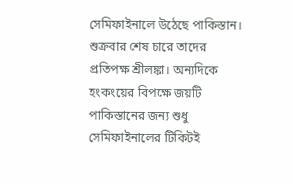সেমিফাইনালে উঠেছে পাকিস্তান। শুক্রবার শেষ চারে তাদের প্রতিপক্ষ শ্রীলঙ্কা। অন্যদিকে হংকংয়ের বিপক্ষে জয়টি পাকিস্তানের জন্য শুধু সেমিফাইনালের টিকিটই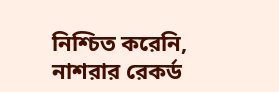নিশ্চিত করেনি, নাশরার রেকর্ড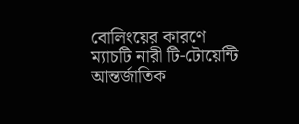বোলিংয়ের কারণে ম্যাচটি নারী টি-টোয়েন্টি আন্তর্জাতিক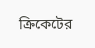ক্রিকেটের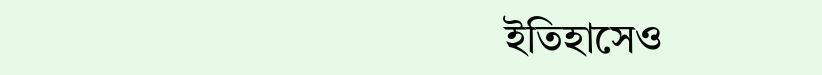ইতিহাসেও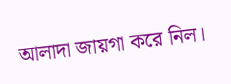আলাদা জায়গা করে নিল।